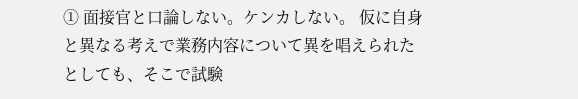① 面接官と口論しない。ケンカしない。 仮に自身と異なる考えで業務内容について異を唱えられたとしても、そこで試験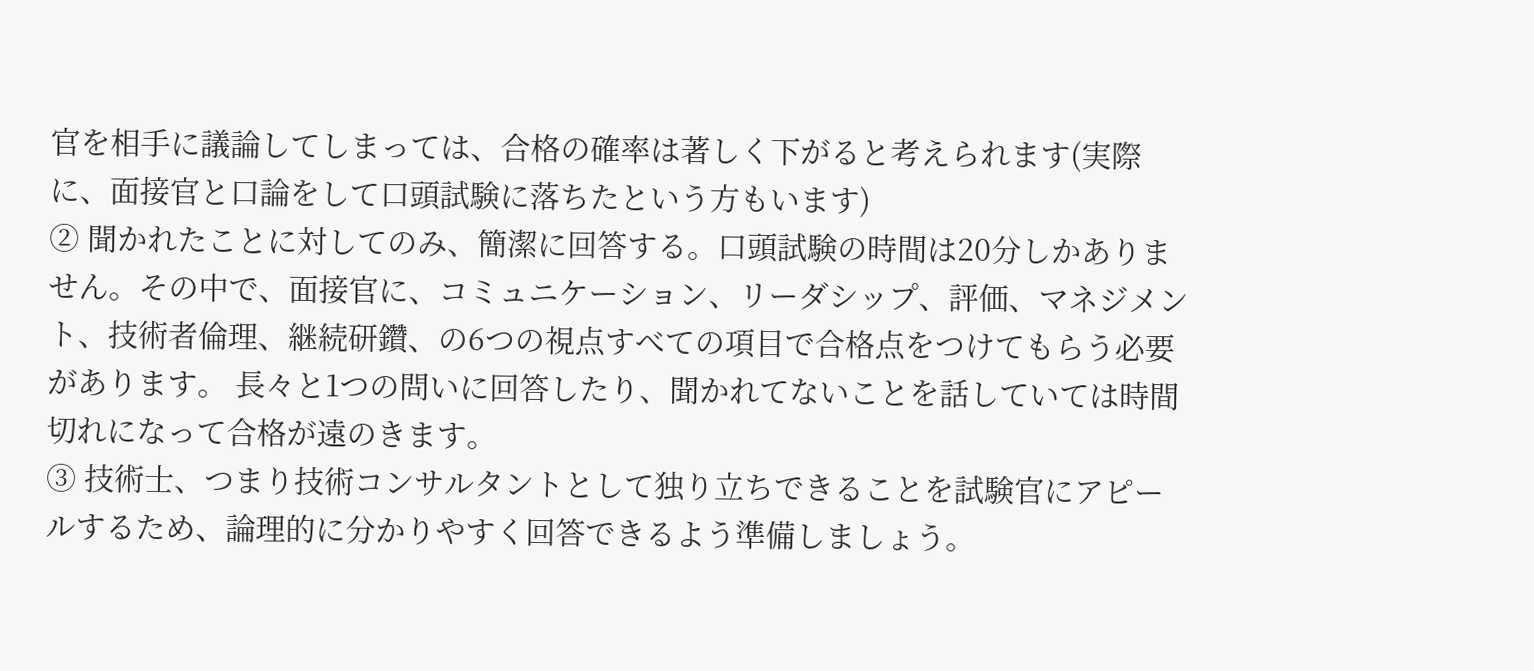官を相手に議論してしまっては、合格の確率は著しく下がると考えられます(実際に、面接官と口論をして口頭試験に落ちたという方もいます)
② 聞かれたことに対してのみ、簡潔に回答する。口頭試験の時間は20分しかありません。その中で、面接官に、コミュニケーション、リーダシップ、評価、マネジメント、技術者倫理、継続研鑽、の6つの視点すべての項目で合格点をつけてもらう必要があります。 長々と1つの問いに回答したり、聞かれてないことを話していては時間切れになって合格が遠のきます。
③ 技術士、つまり技術コンサルタントとして独り立ちできることを試験官にアピールするため、論理的に分かりやすく回答できるよう準備しましょう。